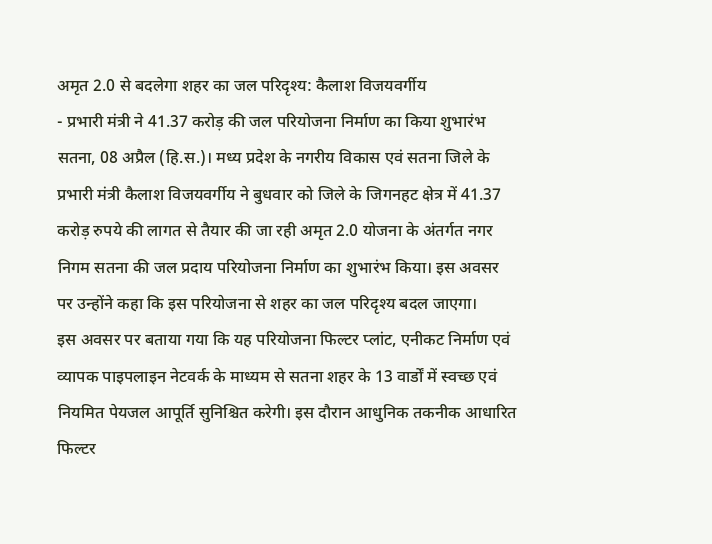अमृत 2.0 से बदलेगा शहर का जल परिदृश्य: कैलाश विजयवर्गीय
- प्रभारी मंत्री ने 41.37 करोड़ की जल परियोजना निर्माण का किया शुभारंभ
सतना, 08 अप्रैल (हि.स.)। मध्य प्रदेश के नगरीय विकास एवं सतना जिले के प्रभारी मंत्री कैलाश विजयवर्गीय ने बुधवार को जिले के जिगनहट क्षेत्र में 41.37 करोड़ रुपये की लागत से तैयार की जा रही अमृत 2.0 योजना के अंतर्गत नगर निगम सतना की जल प्रदाय परियोजना निर्माण का शुभारंभ किया। इस अवसर पर उन्होंने कहा कि इस परियोजना से शहर का जल परिदृश्य बदल जाएगा।
इस अवसर पर बताया गया कि यह परियोजना फिल्टर प्लांट, एनीकट निर्माण एवं व्यापक पाइपलाइन नेटवर्क के माध्यम से सतना शहर के 13 वार्डों में स्वच्छ एवं नियमित पेयजल आपूर्ति सुनिश्चित करेगी। इस दौरान आधुनिक तकनीक आधारित फिल्टर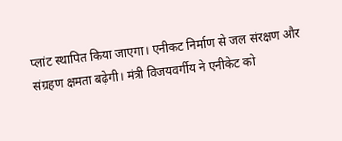प्लांट स्थापित किया जाएगा। एनीकट निर्माण से जल संरक्षण और संग्रहण क्षमता बढ़ेगी। मंत्री विजयवर्गीय ने एनीकेट को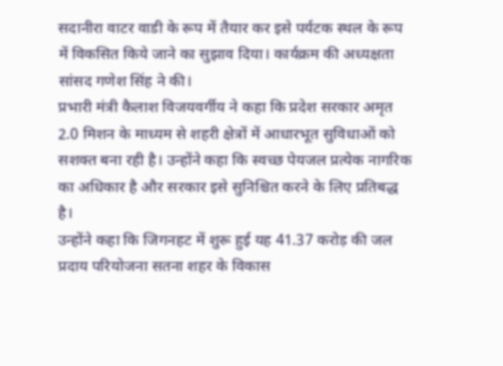सदानीरा वाटर वाडी के रूप में तैयार कर इसे पर्यटक स्थल के रूप में विकसित किये जाने का सुझाव दिया। कार्यक्रम की अध्यक्षता सांसद गणेश सिंह ने की।
प्रभारी मंत्री कैलाश विजयवर्गीय ने कहा कि प्रदेश सरकार अमृत 2.0 मिशन के माध्यम से शहरी क्षेत्रों में आधारभूत सुविधाओं को सशक्त बना रही है। उन्होंने कहा कि स्वच्छ पेयजल प्रत्येक नागरिक का अधिकार है और सरकार इसे सुनिश्चित करने के लिए प्रतिबद्ध है।
उन्होंने कहा कि जिगनहट में शुरू हुई यह 41.37 करोड़ की जल प्रदाय परियोजना सतना शहर के विकास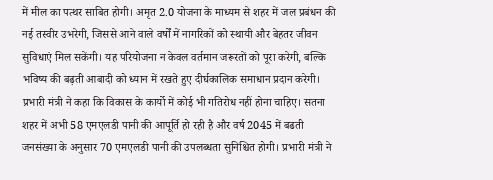में मील का पत्थर साबित होगी। अमृत 2.0 योजना के माध्यम से शहर में जल प्रबंधन की नई तस्वीर उभरेगी, जिससे आने वाले वर्षों में नागरिकों को स्थायी और बेहतर जीवन सुविधाएं मिल सकेंगी। यह परियोजना न केवल वर्तमान जरूरतों को पूरा करेगी, बल्कि भविष्य की बढ़ती आबादी को ध्यान में रखते हुए दीर्घकालिक समाधान प्रदान करेगी।
प्रभारी मंत्री ने कहा कि विकास के कार्यो में कोई भी गतिरोध नहीं होना चाहिए। सतना शहर में अभी 58 एमएलडी पानी की आपूर्ति हो रही है और वर्ष 2045 में बढती जनसंख्या के अनुसार 70 एमएलडी पानी की उपलब्धता सुनिश्चित होगी। प्रभारी मंत्री ने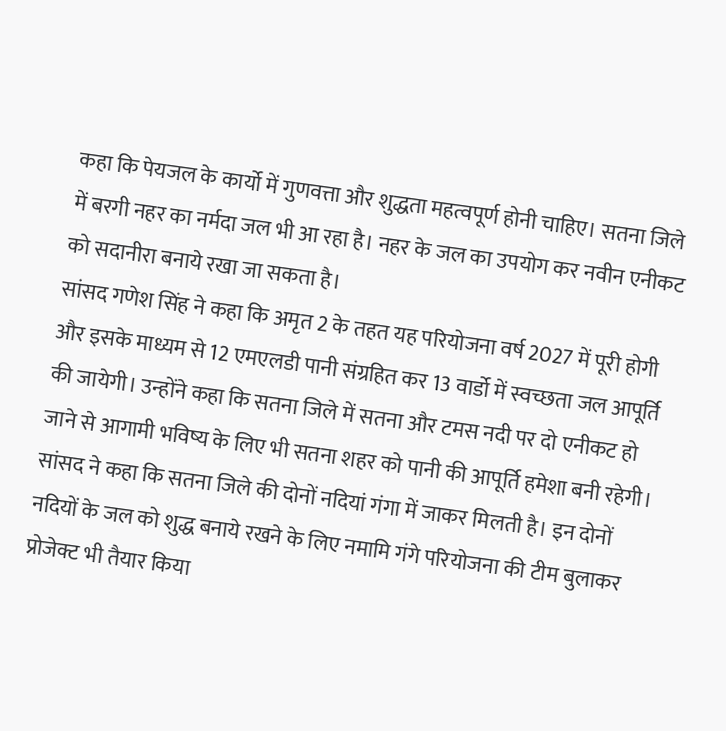कहा कि पेयजल के कार्यो में गुणवत्ता और शुद्धता महत्वपूर्ण होनी चाहिए। सतना जिले में बरगी नहर का नर्मदा जल भी आ रहा है। नहर के जल का उपयोग कर नवीन एनीकट को सदानीरा बनाये रखा जा सकता है।
सांसद गणेश सिंह ने कहा कि अमृत 2 के तहत यह परियोजना वर्ष 2027 में पूरी होगी और इसके माध्यम से 12 एमएलडी पानी संग्रहित कर 13 वार्डो में स्वच्छता जल आपूर्ति की जायेगी। उन्होंने कहा कि सतना जिले में सतना और टमस नदी पर दो एनीकट हो जाने से आगामी भविष्य के लिए भी सतना शहर को पानी की आपूर्ति हमेशा बनी रहेगी। सांसद ने कहा कि सतना जिले की दोनों नदियां गंगा में जाकर मिलती है। इन दोनों नदियों के जल को शुद्ध बनाये रखने के लिए नमामि गंगे परियोजना की टीम बुलाकर प्रोजेक्ट भी तैयार किया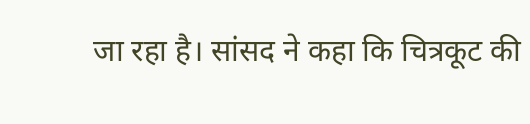जा रहा है। सांसद ने कहा कि चित्रकूट की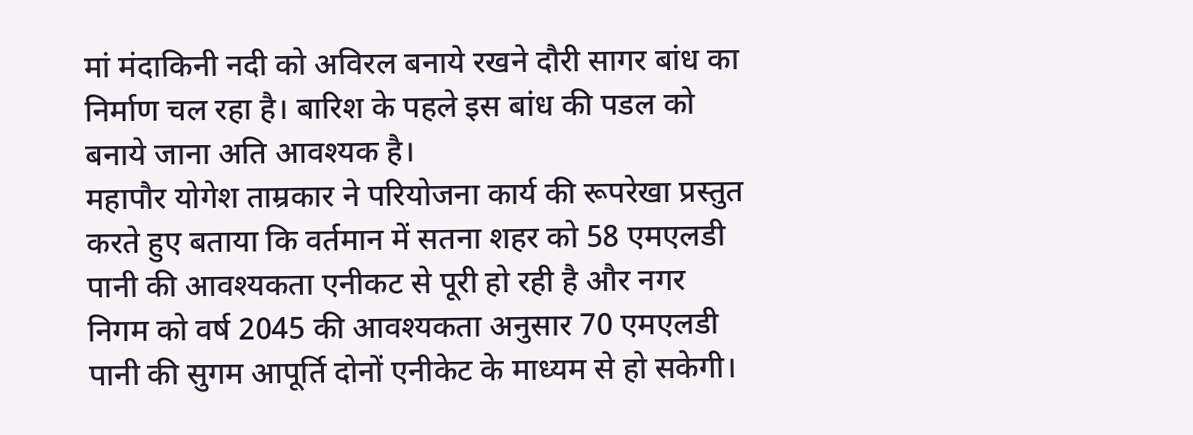मां मंदाकिनी नदी को अविरल बनाये रखने दौरी सागर बांध का निर्माण चल रहा है। बारिश के पहले इस बांध की पडल को बनाये जाना अति आवश्यक है।
महापौर योगेश ताम्रकार ने परियोजना कार्य की रूपरेखा प्रस्तुत करते हुए बताया कि वर्तमान में सतना शहर को 58 एमएलडी पानी की आवश्यकता एनीकट से पूरी हो रही है और नगर निगम को वर्ष 2045 की आवश्यकता अनुसार 70 एमएलडी पानी की सुगम आपूर्ति दोनों एनीकेट के माध्यम से हो सकेगी।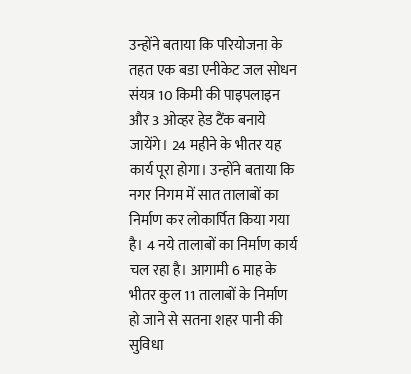उन्होंने बताया कि परियोजना के तहत एक बडा एनीकेट जल सोधन संयत्र 10 किमी की पाइपलाइन और 3 ओव्हर हेड टैंक बनाये जायेंगे। 24 महीने के भीतर यह कार्य पूरा होगा। उन्होंने बताया कि नगर निगम में सात तालाबों का निर्माण कर लोकार्पित किया गया है। 4 नये तालाबों का निर्माण कार्य चल रहा है। आगामी 6 माह के भीतर कुल 11 तालाबों के निर्माण हो जाने से सतना शहर पानी की सुविधा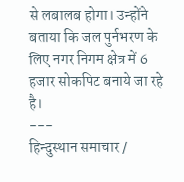से लबालब होगा। उन्होंने बताया कि जल पुर्नभरण के लिए नगर निगम क्षेत्र में 6 हजार सोकपिट बनाये जा रहे है।
---
हिन्दुस्थान समाचार /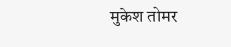मुकेश तोमर